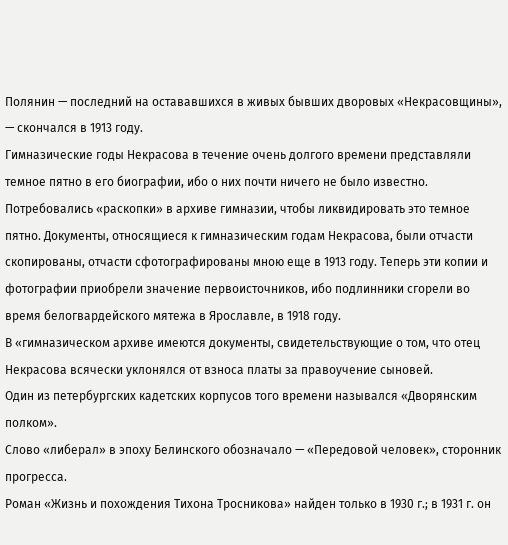Полянин — последний на остававшихся в живых бывших дворовых «Некрасовщины», — скончался в 1913 году.
Гимназические годы Некрасова в течение очень долгого времени представляли темное пятно в его биографии, ибо о них почти ничего не было известно. Потребовались «раскопки» в архиве гимназии, чтобы ликвидировать это темное пятно. Документы, относящиеся к гимназическим годам Некрасова, были отчасти скопированы, отчасти сфотографированы мною еще в 1913 году. Теперь эти копии и фотографии приобрели значение первоисточников, ибо подлинники сгорели во время белогвардейского мятежа в Ярославле, в 1918 году.
В «гимназическом архиве имеются документы, свидетельствующие о том, что отец Некрасова всячески уклонялся от взноса платы за правоучение сыновей.
Один из петербургских кадетских корпусов того времени назывался «Дворянским полком».
Слово «либерал» в эпоху Белинского обозначало — «Передовой человек», сторонник прогресса.
Роман «Жизнь и похождения Тихона Тросникова» найден только в 1930 г.; в 1931 г. он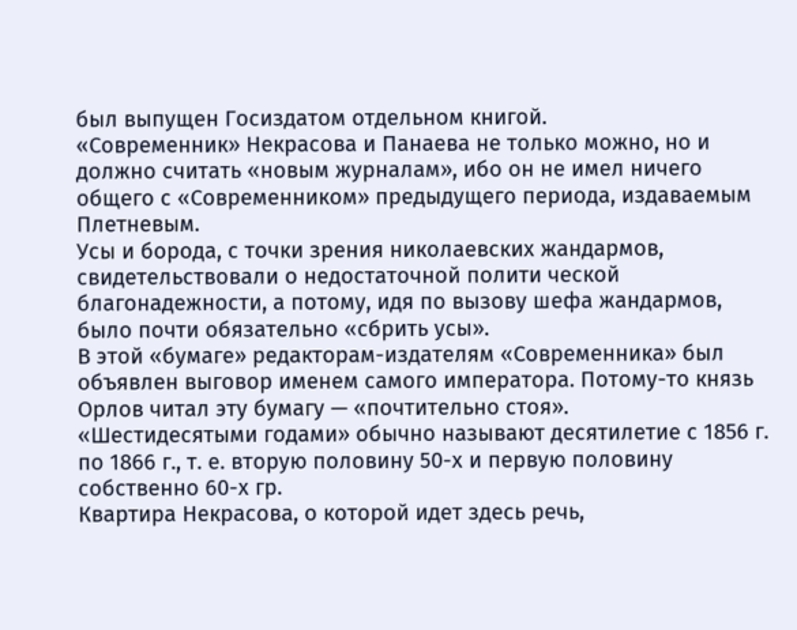был выпущен Госиздатом отдельном книгой.
«Современник» Некрасова и Панаева не только можно, но и должно считать «новым журналам», ибо он не имел ничего общего с «Современником» предыдущего периода, издаваемым Плетневым.
Усы и борода, с точки зрения николаевских жандармов, свидетельствовали о недостаточной полити ческой благонадежности, а потому, идя по вызову шефа жандармов, было почти обязательно «сбрить усы».
В этой «бумаге» редакторам-издателям «Современника» был объявлен выговор именем самого императора. Потому-то князь Орлов читал эту бумагу — «почтительно стоя».
«Шестидесятыми годами» обычно называют десятилетие с 1856 г. по 1866 г., т. е. вторую половину 50-х и первую половину собственно 60-х гр.
Квартира Некрасова, о которой идет здесь речь,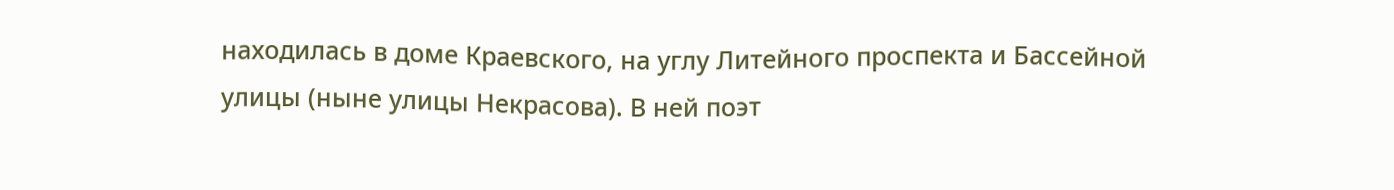находилась в доме Краевского, на углу Литейного проспекта и Бассейной улицы (ныне улицы Некрасова). В ней поэт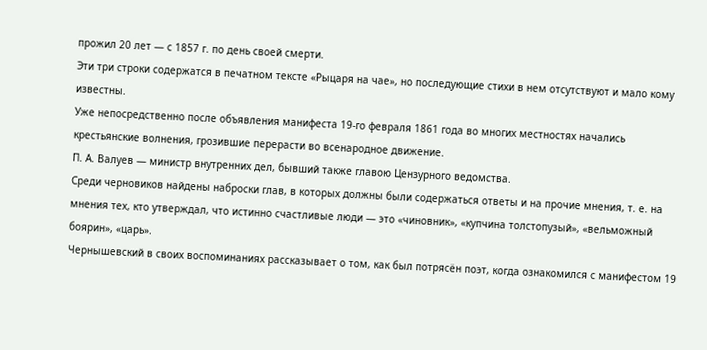прожил 20 лет — с 1857 г. по день своей смерти.
Эти три строки содержатся в печатном тексте «Рыцаря на чае», но последующие стихи в нем отсутствуют и мало кому известны.
Уже непосредственно после объявления манифеста 19-го февраля 1861 года во многих местностях начались крестьянские волнения, грозившие перерасти во всенародное движение.
П. А. Валуев — министр внутренних дел, бывший также главою Цензурного ведомства.
Среди черновиков найдены наброски глав, в которых должны были содержаться ответы и на прочие мнения, т. е. на мнения тех, кто утверждал, что истинно счастливые люди — это «чиновник», «купчина толстопузый», «вельможный боярин», «царь».
Чернышевский в своих воспоминаниях рассказывает о том, как был потрясён поэт, когда ознакомился с манифестом 19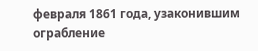февраля 1861 года, узаконившим ограбление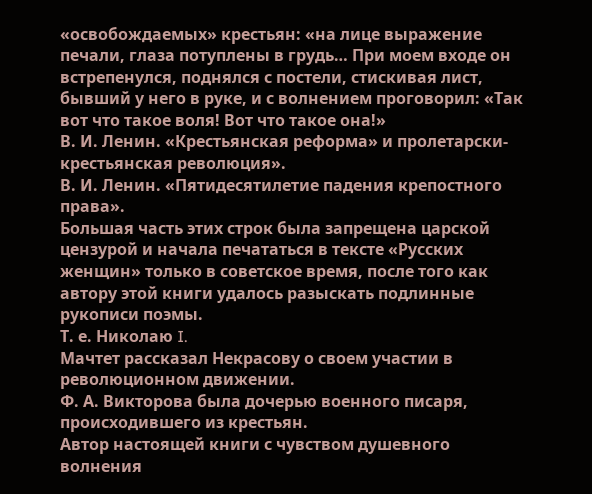«освобождаемых» крестьян: «на лице выражение печали, глаза потуплены в грудь… При моем входе он встрепенулся, поднялся с постели, стискивая лист, бывший у него в руке, и с волнением проговорил: «Так вот что такое воля! Вот что такое она!»
В. И. Ленин. «Крестьянская реформа» и пролетарски-крестьянская революция».
В. И. Ленин. «Пятидесятилетие падения крепостного права».
Большая часть этих строк была запрещена царской цензурой и начала печататься в тексте «Русских женщин» только в советское время, после того как автору этой книги удалось разыскать подлинные рукописи поэмы.
Т. е. Николаю I.
Мачтет рассказал Некрасову о своем участии в революционном движении.
Ф. А. Викторова была дочерью военного писаря, происходившего из крестьян.
Автор настоящей книги с чувством душевного волнения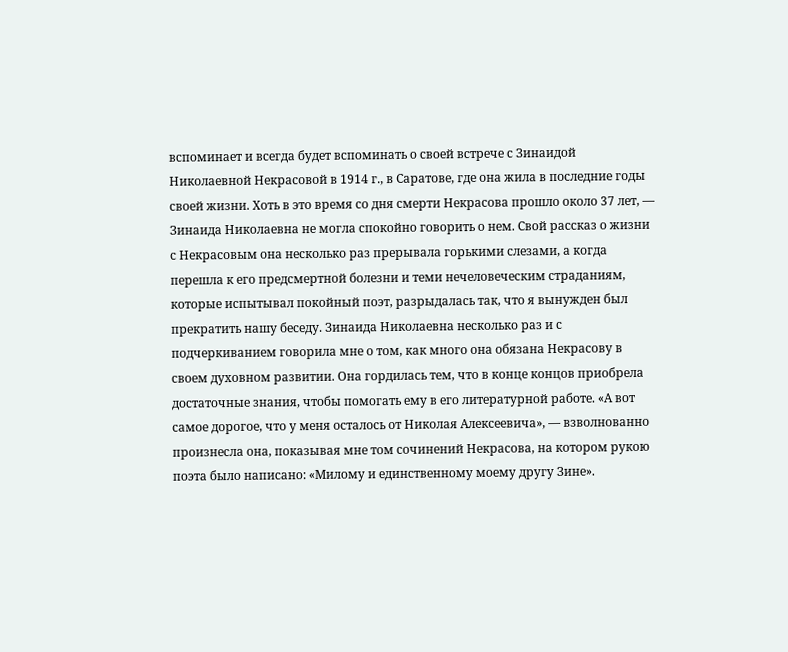вспоминает и всегда будет вспоминать о своей встрече с Зинаидой Николаевной Некрасовой в 1914 г., в Саратове, где она жила в последние годы своей жизни. Хоть в это время со дня смерти Некрасова прошло около 37 лет, — Зинаида Николаевна не могла спокойно говорить о нем. Свой рассказ о жизни с Некрасовым она несколько раз прерывала горькими слезами, а когда перешла к его предсмертной болезни и теми нечеловеческим страданиям, которые испытывал покойный поэт, разрыдалась так, что я вынужден был прекратить нашу беседу. Зинаида Николаевна несколько раз и с подчеркиванием говорила мне о том, как много она обязана Некрасову в своем духовном развитии. Она гордилась тем, что в конце концов приобрела достаточные знания, чтобы помогать ему в его литературной работе. «А вот самое дорогое, что у меня осталось от Николая Алексеевича», — взволнованно произнесла она, показывая мне том сочинений Некрасова, на котором рукою поэта было написано: «Милому и единственному моему другу Зине».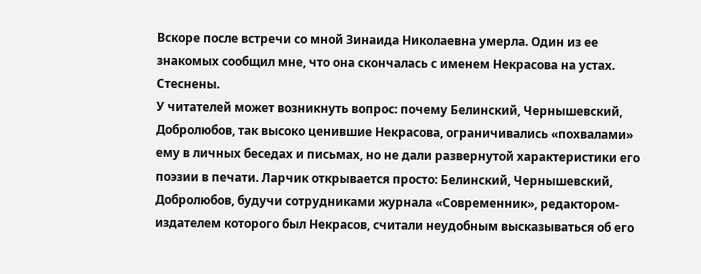Вскоре после встречи со мной Зинаида Николаевна умерла. Один из ее знакомых сообщил мне, что она скончалась с именем Некрасова на устах.
Стеснены.
У читателей может возникнуть вопрос: почему Белинский, Чернышевский, Добролюбов, так высоко ценившие Некрасова, ограничивались «похвалами» ему в личных беседах и письмах, но не дали развернутой характеристики его поэзии в печати. Ларчик открывается просто: Белинский, Чернышевский, Добролюбов, будучи сотрудниками журнала «Современник», редактором-издателем которого был Некрасов, считали неудобным высказываться об его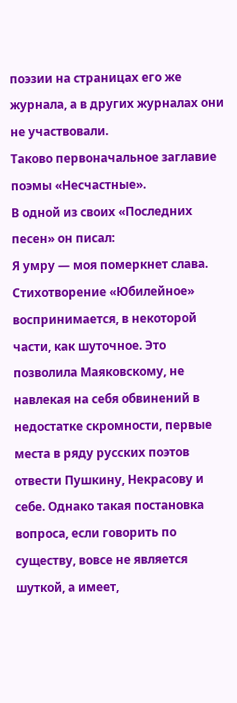поэзии на страницах его же журнала, а в других журналах они не участвовали.
Таково первоначальное заглавие поэмы «Несчастные».
В одной из своих «Последних песен» он писал:
Я умру — моя померкнет слава.
Стихотворение «Юбилейное» воспринимается, в некоторой части, как шуточное. Это позволила Маяковскому, не навлекая на себя обвинений в недостатке скромности, первые места в ряду русских поэтов отвести Пушкину, Некрасову и себе. Однако такая постановка вопроса, если говорить по существу, вовсе не является шуткой, а имеет,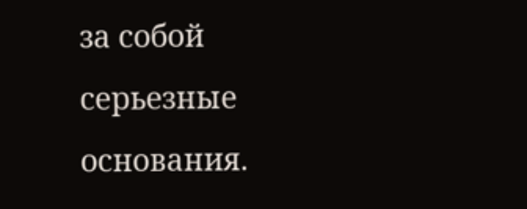за собой серьезные основания.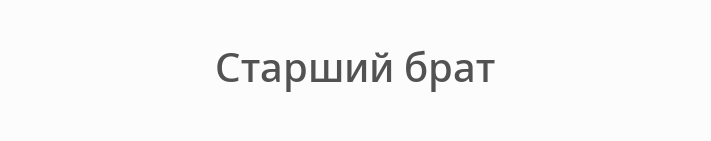Старший брат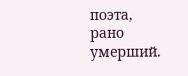поэта, рано умерший.